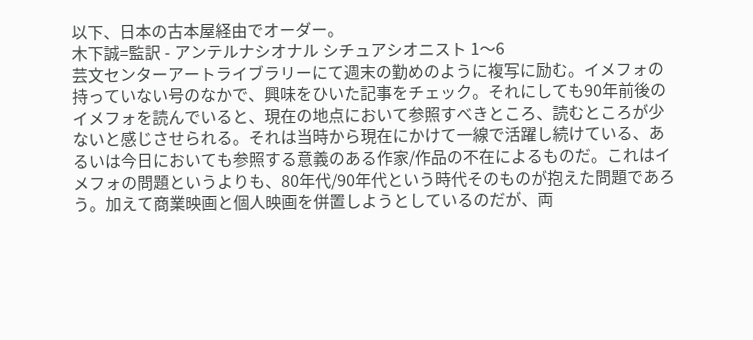以下、日本の古本屋経由でオーダー。
木下誠=監訳 - アンテルナシオナル シチュアシオニスト 1〜6
芸文センターアートライブラリーにて週末の勤めのように複写に励む。イメフォの持っていない号のなかで、興味をひいた記事をチェック。それにしても90年前後のイメフォを読んでいると、現在の地点において参照すべきところ、読むところが少ないと感じさせられる。それは当時から現在にかけて一線で活躍し続けている、あるいは今日においても参照する意義のある作家/作品の不在によるものだ。これはイメフォの問題というよりも、80年代/90年代という時代そのものが抱えた問題であろう。加えて商業映画と個人映画を併置しようとしているのだが、両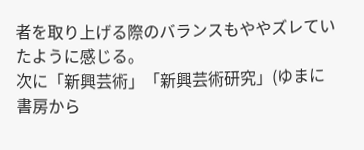者を取り上げる際のバランスもややズレていたように感じる。
次に「新興芸術」「新興芸術研究」(ゆまに書房から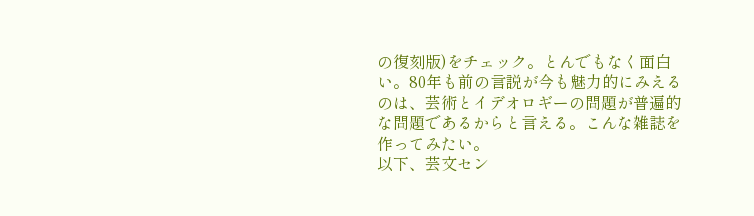の復刻版)をチェック。とんでもなく面白い。80年も前の言説が今も魅力的にみえるのは、芸術とイデオロギーの問題が普遍的な問題であるからと言える。こんな雑誌を作ってみたい。
以下、芸文セン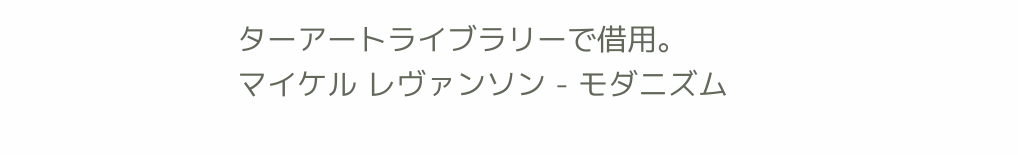ターアートライブラリーで借用。
マイケル レヴァンソン - モダニズム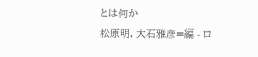とは何か
松原明, 大石雅彦=編 - ロ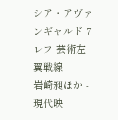シア・アヴァンギャルド 7 レフ 芸術左翼戦線
岩崎昶ほか - 現代映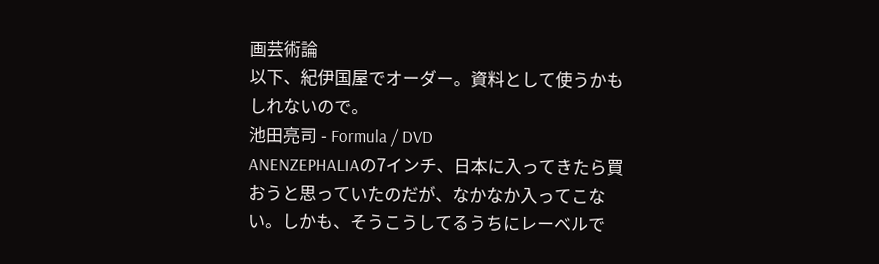画芸術論
以下、紀伊国屋でオーダー。資料として使うかもしれないので。
池田亮司 - Formula / DVD
ANENZEPHALIAの7インチ、日本に入ってきたら買おうと思っていたのだが、なかなか入ってこない。しかも、そうこうしてるうちにレーベルで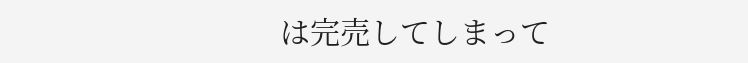は完売してしまって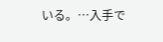いる。…入手で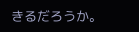きるだろうか。